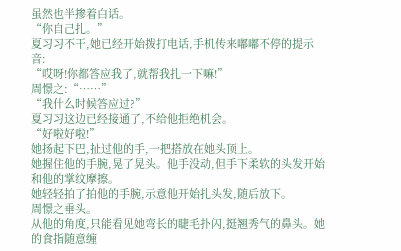虽然也半掺着白话。
“你自己扎。”
夏习习不干,她已经开始拨打电话,手机传来嘟嘟不停的提示音:
“哎呀!你都答应我了,就帮我扎一下嘛!”
周憬之:“……”
“我什么时候答应过?”
夏习习这边已经接通了,不给他拒绝机会。
“好啦好啦!”
她扬起下巴,扯过他的手,一把搭放在她头顶上。
她握住他的手腕,晃了晃头。他手没动,但手下柔软的头发开始和他的掌纹摩擦。
她轻轻拍了拍他的手腕,示意他开始扎头发,随后放下。
周憬之垂头。
从他的角度,只能看见她弯长的睫毛扑闪,挺翘秀气的鼻头。她的食指随意缠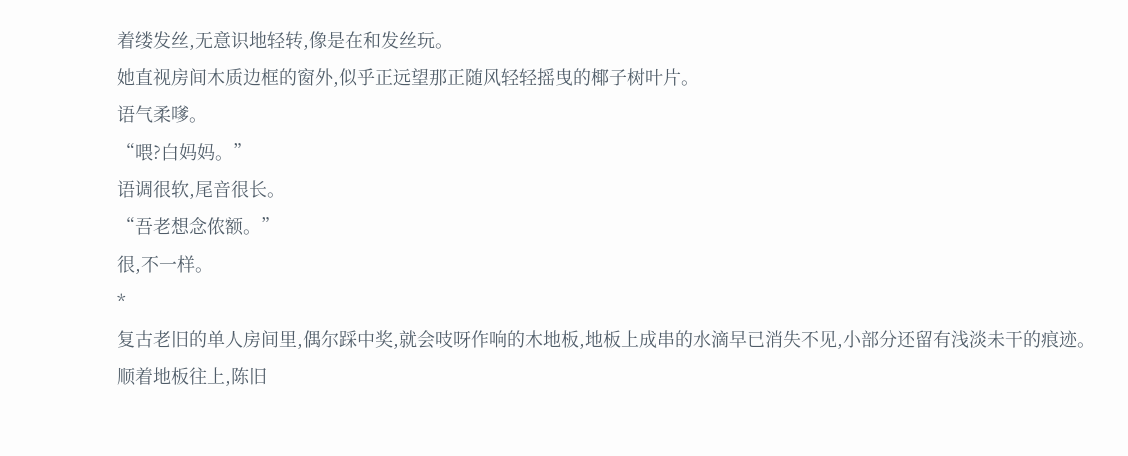着缕发丝,无意识地轻转,像是在和发丝玩。
她直视房间木质边框的窗外,似乎正远望那正随风轻轻摇曳的椰子树叶片。
语气柔嗲。
“喂?白妈妈。”
语调很软,尾音很长。
“吾老想念侬额。”
很,不一样。
*
复古老旧的单人房间里,偶尔踩中奖,就会吱呀作响的木地板,地板上成串的水滴早已消失不见,小部分还留有浅淡未干的痕迹。
顺着地板往上,陈旧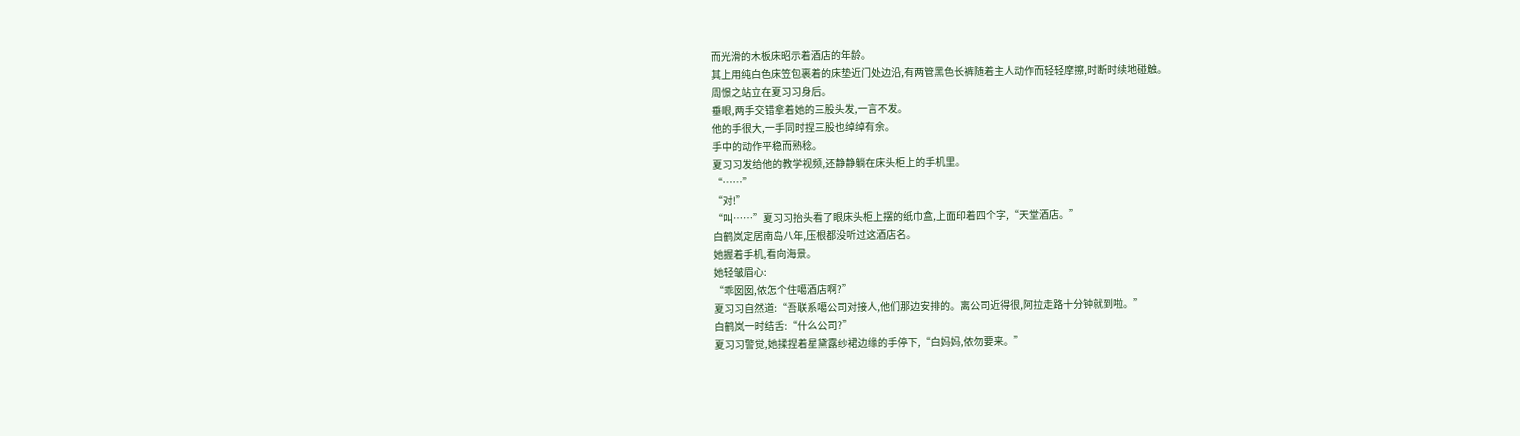而光滑的木板床昭示着酒店的年龄。
其上用纯白色床笠包裹着的床垫近门处边沿,有两管黑色长裤随着主人动作而轻轻摩擦,时断时续地碰触。
周憬之站立在夏习习身后。
垂眼,两手交错拿着她的三股头发,一言不发。
他的手很大,一手同时捏三股也绰绰有余。
手中的动作平稳而熟稔。
夏习习发给他的教学视频,还静静躺在床头柜上的手机里。
“……”
“对!”
“叫……”夏习习抬头看了眼床头柜上摆的纸巾盒,上面印着四个字,“天堂酒店。”
白鹤岚定居南岛八年,压根都没听过这酒店名。
她握着手机,看向海景。
她轻皱眉心:
“乖囡囡,侬怎个住噶酒店啊?”
夏习习自然道:“吾联系噶公司对接人,他们那边安排的。离公司近得很,阿拉走路十分钟就到啦。”
白鹤岚一时结舌:“什么公司?”
夏习习警觉,她揉捏着星黛露纱裙边缘的手停下,“白妈妈,侬勿要来。”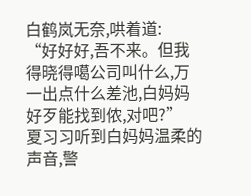白鹤岚无奈,哄着道:
“好好好,吾不来。但我得晓得噶公司叫什么,万一出点什么差池,白妈妈好歹能找到侬,对吧?”
夏习习听到白妈妈温柔的声音,警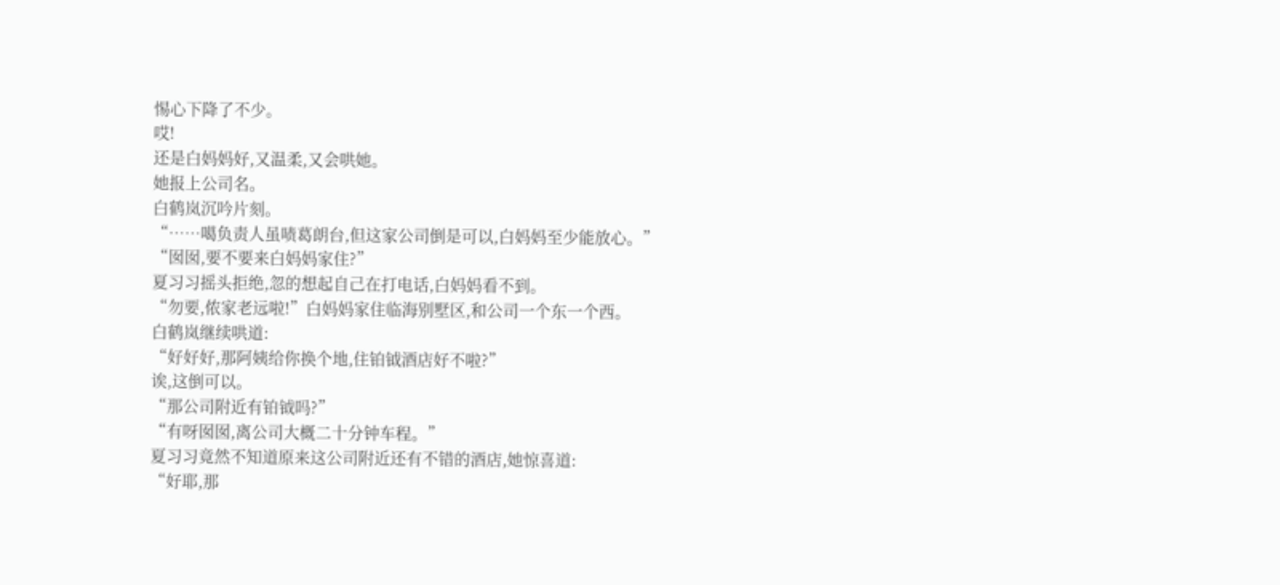惕心下降了不少。
哎!
还是白妈妈好,又温柔,又会哄她。
她报上公司名。
白鹤岚沉吟片刻。
“……噶负责人虽啧葛朗台,但这家公司倒是可以,白妈妈至少能放心。”
“囡囡,要不要来白妈妈家住?”
夏习习摇头拒绝,忽的想起自己在打电话,白妈妈看不到。
“勿要,侬家老远啦!”白妈妈家住临海别墅区,和公司一个东一个西。
白鹤岚继续哄道:
“好好好,那阿姨给你换个地,住铂钺酒店好不啦?”
诶,这倒可以。
“那公司附近有铂钺吗?”
“有呀囡囡,离公司大概二十分钟车程。”
夏习习竟然不知道原来这公司附近还有不错的酒店,她惊喜道:
“好耶,那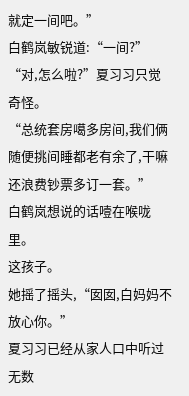就定一间吧。”
白鹤岚敏锐道:“一间?”
“对,怎么啦?”夏习习只觉奇怪。
“总统套房噶多房间,我们俩随便挑间睡都老有余了,干嘛还浪费钞票多订一套。”
白鹤岚想说的话噎在喉咙里。
这孩子。
她摇了摇头,“囡囡,白妈妈不放心你。”
夏习习已经从家人口中听过无数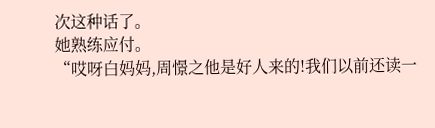次这种话了。
她熟练应付。
“哎呀白妈妈,周憬之他是好人来的!我们以前还读一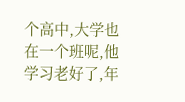个高中,大学也在一个班呢,他学习老好了,年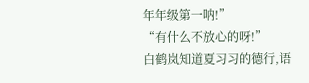年年级第一呐!”
“有什么不放心的呀!”
白鹤岚知道夏习习的德行,语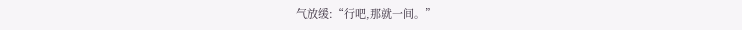气放缓:“行吧,那就一间。”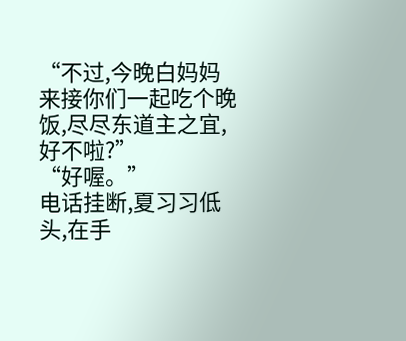“不过,今晚白妈妈来接你们一起吃个晚饭,尽尽东道主之宜,好不啦?”
“好喔。”
电话挂断,夏习习低头,在手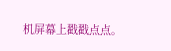机屏幕上戳戳点点。